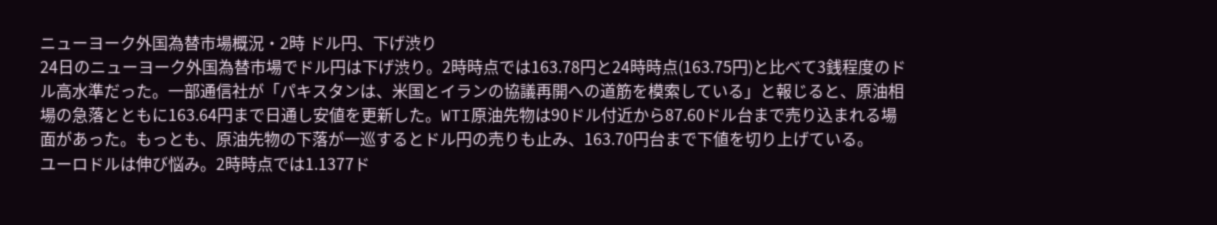ニューヨーク外国為替市場概況・2時 ドル円、下げ渋り
24日のニューヨーク外国為替市場でドル円は下げ渋り。2時時点では163.78円と24時時点(163.75円)と比べて3銭程度のドル高水準だった。一部通信社が「パキスタンは、米国とイランの協議再開への道筋を模索している」と報じると、原油相場の急落とともに163.64円まで日通し安値を更新した。WTI原油先物は90ドル付近から87.60ドル台まで売り込まれる場面があった。もっとも、原油先物の下落が一巡するとドル円の売りも止み、163.70円台まで下値を切り上げている。
ユーロドルは伸び悩み。2時時点では1.1377ド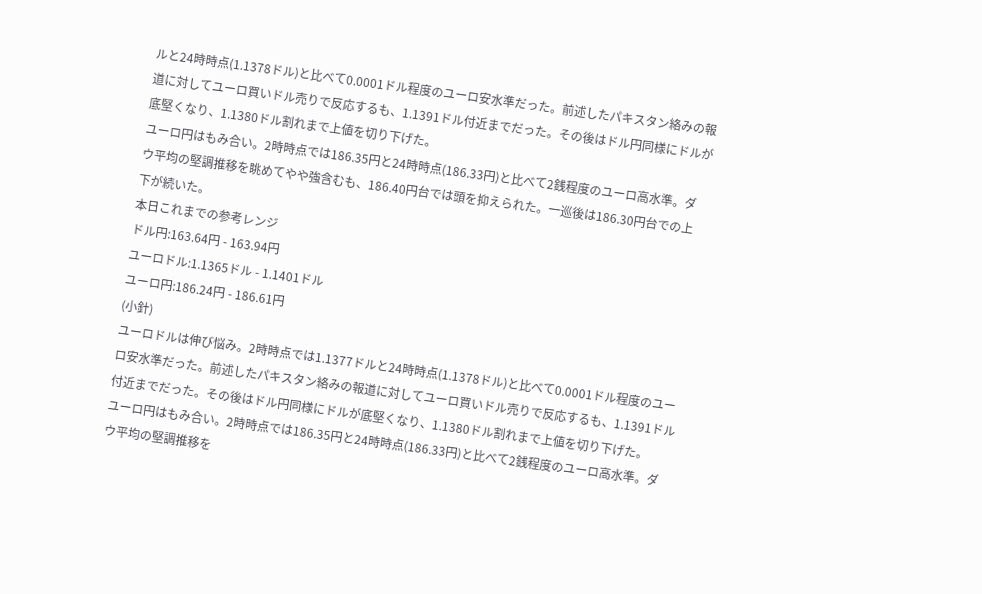ルと24時時点(1.1378ドル)と比べて0.0001ドル程度のユーロ安水準だった。前述したパキスタン絡みの報道に対してユーロ買いドル売りで反応するも、1.1391ドル付近までだった。その後はドル円同様にドルが底堅くなり、1.1380ドル割れまで上値を切り下げた。
ユーロ円はもみ合い。2時時点では186.35円と24時時点(186.33円)と比べて2銭程度のユーロ高水準。ダウ平均の堅調推移を眺めてやや強含むも、186.40円台では頭を抑えられた。一巡後は186.30円台での上下が続いた。
本日これまでの参考レンジ
ドル円:163.64円 - 163.94円
ユーロドル:1.1365ドル - 1.1401ドル
ユーロ円:186.24円 - 186.61円
(小針)
ユーロドルは伸び悩み。2時時点では1.1377ドルと24時時点(1.1378ドル)と比べて0.0001ドル程度のユーロ安水準だった。前述したパキスタン絡みの報道に対してユーロ買いドル売りで反応するも、1.1391ドル付近までだった。その後はドル円同様にドルが底堅くなり、1.1380ドル割れまで上値を切り下げた。
ユーロ円はもみ合い。2時時点では186.35円と24時時点(186.33円)と比べて2銭程度のユーロ高水準。ダウ平均の堅調推移を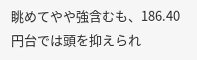眺めてやや強含むも、186.40円台では頭を抑えられ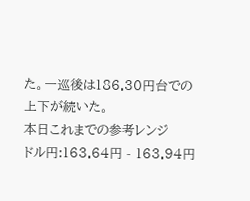た。一巡後は186.30円台での上下が続いた。
本日これまでの参考レンジ
ドル円:163.64円 - 163.94円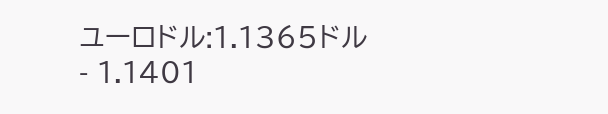ユーロドル:1.1365ドル - 1.1401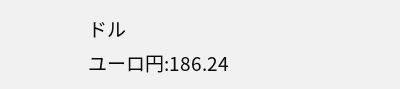ドル
ユーロ円:186.24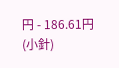円 - 186.61円
(小針)